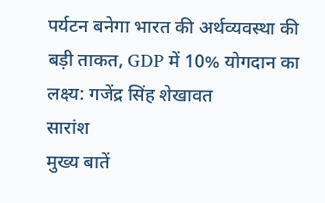पर्यटन बनेगा भारत की अर्थव्यवस्था की बड़ी ताकत, GDP में 10% योगदान का लक्ष्य: गजेंद्र सिंह शेखावत
सारांश
मुख्य बातें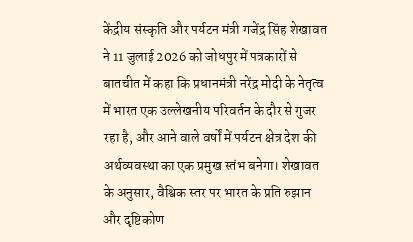केंद्रीय संस्कृति और पर्यटन मंत्री गजेंद्र सिंह शेखावत ने 11 जुलाई 2026 को जोधपुर में पत्रकारों से बातचीत में कहा कि प्रधानमंत्री नरेंद्र मोदी के नेतृत्व में भारत एक उल्लेखनीय परिवर्तन के दौर से गुजर रहा है, और आने वाले वर्षों में पर्यटन क्षेत्र देश की अर्थव्यवस्था का एक प्रमुख स्तंभ बनेगा। शेखावत के अनुसार, वैश्विक स्तर पर भारत के प्रति रुझान और दृष्टिकोण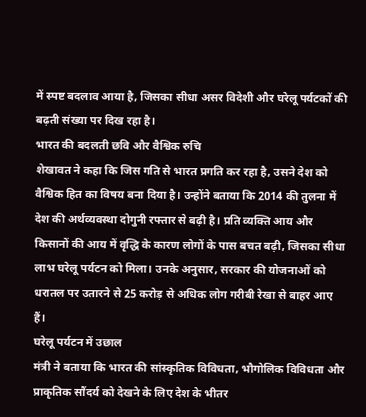में स्पष्ट बदलाव आया है, जिसका सीधा असर विदेशी और घरेलू पर्यटकों की बढ़ती संख्या पर दिख रहा है।
भारत की बदलती छवि और वैश्विक रुचि
शेखावत ने कहा कि जिस गति से भारत प्रगति कर रहा है, उसने देश को वैश्विक हित का विषय बना दिया है। उन्होंने बताया कि 2014 की तुलना में देश की अर्थव्यवस्था दोगुनी रफ्तार से बढ़ी है। प्रति व्यक्ति आय और किसानों की आय में वृद्धि के कारण लोगों के पास बचत बढ़ी, जिसका सीधा लाभ घरेलू पर्यटन को मिला। उनके अनुसार, सरकार की योजनाओं को धरातल पर उतारने से 25 करोड़ से अधिक लोग गरीबी रेखा से बाहर आए हैं।
घरेलू पर्यटन में उछाल
मंत्री ने बताया कि भारत की सांस्कृतिक विविधता, भौगोलिक विविधता और प्राकृतिक सौंदर्य को देखने के लिए देश के भीतर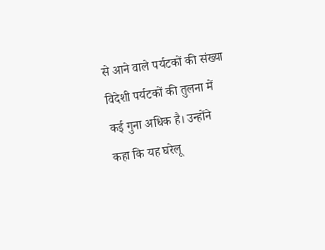से आने वाले पर्यटकों की संख्या विदेशी पर्यटकों की तुलना में कई गुना अधिक है। उन्होंने कहा कि यह घरेलू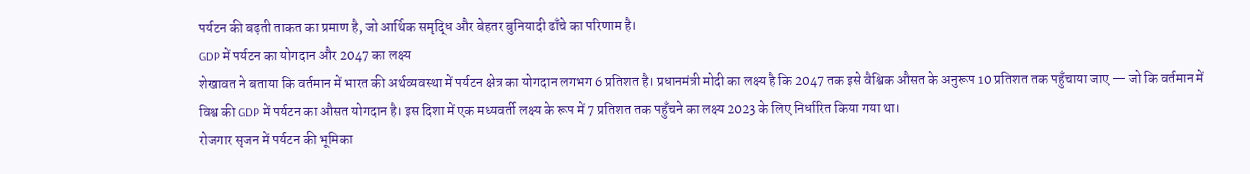पर्यटन की बढ़ती ताकत का प्रमाण है, जो आर्थिक समृद्धि और बेहतर बुनियादी ढाँचे का परिणाम है।
GDP में पर्यटन का योगदान और 2047 का लक्ष्य
शेखावत ने बताया कि वर्तमान में भारत की अर्थव्यवस्था में पर्यटन क्षेत्र का योगदान लगभग 6 प्रतिशत है। प्रधानमंत्री मोदी का लक्ष्य है कि 2047 तक इसे वैश्विक औसत के अनुरूप 10 प्रतिशत तक पहुँचाया जाए — जो कि वर्तमान में विश्व की GDP में पर्यटन का औसत योगदान है। इस दिशा में एक मध्यवर्ती लक्ष्य के रूप में 7 प्रतिशत तक पहुँचने का लक्ष्य 2023 के लिए निर्धारित किया गया था।
रोजगार सृजन में पर्यटन की भूमिका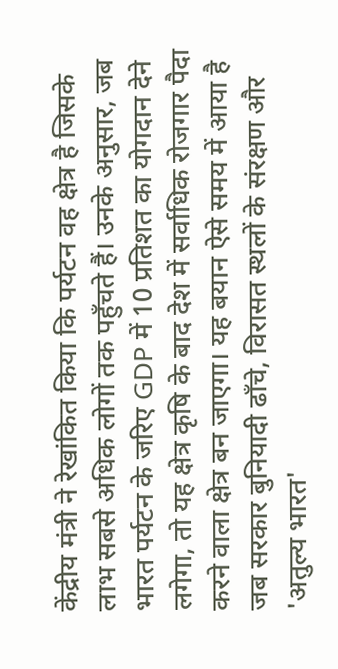केंद्रीय मंत्री ने रेखांकित किया कि पर्यटन वह क्षेत्र है जिसके लाभ सबसे अधिक लोगों तक पहुँचते हैं। उनके अनुसार, जब भारत पर्यटन के जरिए GDP में 10 प्रतिशत का योगदान देने लगेगा, तो यह क्षेत्र कृषि के बाद देश में सर्वाधिक रोजगार पैदा करने वाला क्षेत्र बन जाएगा। यह बयान ऐसे समय में आया है जब सरकार बुनियादी ढाँचे, विरासत स्थलों के संरक्षण और 'अतुल्य भारत'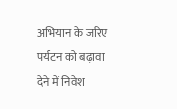अभियान के जरिए पर्यटन को बढ़ावा देने में निवेश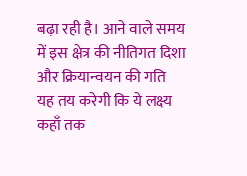बढ़ा रही है। आने वाले समय में इस क्षेत्र की नीतिगत दिशा और क्रियान्वयन की गति यह तय करेगी कि ये लक्ष्य कहाँ तक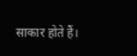साकार होते हैं।